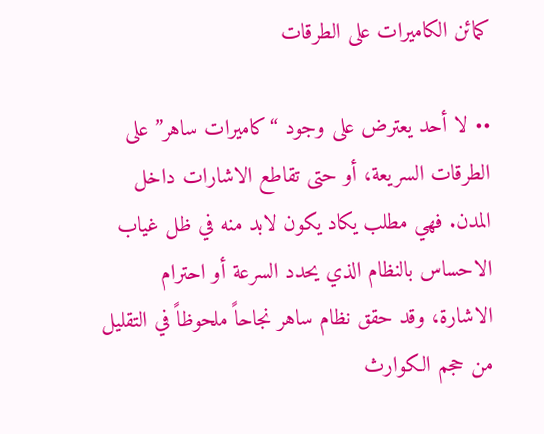كمائن الكاميرات على الطرقات

•• لا أحد يعترض على وجود “كاميرات ساهر” على الطرقات السريعة، أو حتى تقاطع الاشارات داخل المدن. فهي مطلب يكاد يكون لابد منه في ظل غياب الاحساس بالنظام الذي يحدد السرعة أو احترام الاشارة، وقد حقق نظام ساهر نجاحاً ملحوظاً في التقليل من حجم الكوارث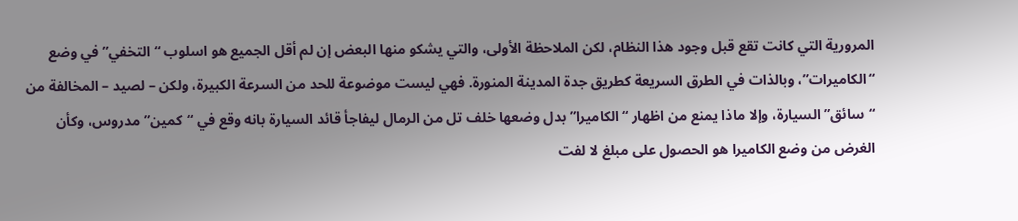المرورية التي كانت تقع قبل وجود هذا النظام، لكن الملاحظة الأولى، والتي يشكو منها البعض إن لم أقل الجميع هو اسلوب “التخفي” في وضع “الكاميرات”، وبالذات في الطرق السريعة كطريق جدة المدينة المنورة. فهي ليست موضوعة للحد من السرعة الكبيرة، ولكن – لصيد – المخالفة من “سائق” السيارة، وإلا ماذا يمنع من اظهار “الكاميرا” بدل وضعها خلف تل من الرمال ليفاجأ قائد السيارة بانه وقع في “كمين” مدروس، وكأن الغرض من وضع الكاميرا هو الحصول على مبلغ لا لفت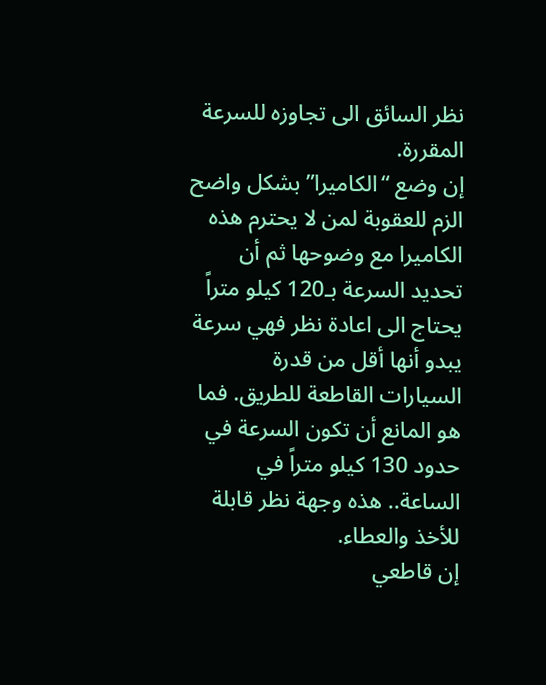نظر السائق الى تجاوزه للسرعة المقررة.
إن وضع “الكاميرا” بشكل واضح الزم للعقوبة لمن لا يحترم هذه الكاميرا مع وضوحها ثم أن تحديد السرعة بـ120 كيلو متراً يحتاج الى اعادة نظر فهي سرعة يبدو أنها أقل من قدرة السيارات القاطعة للطريق. فما هو المانع أن تكون السرعة في حدود 130 كيلو متراً في الساعة.. هذه وجهة نظر قابلة للأخذ والعطاء.
إن قاطعي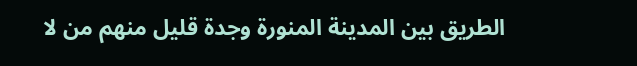الطريق بين المدينة المنورة وجدة قليل منهم من لا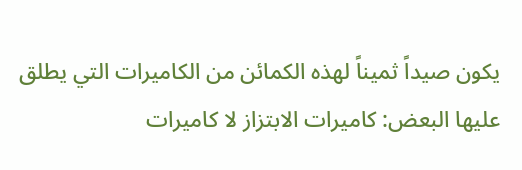يكون صيداً ثميناً لهذه الكمائن من الكاميرات التي يطلق عليها البعض: كاميرات الابتزاز لا كاميرات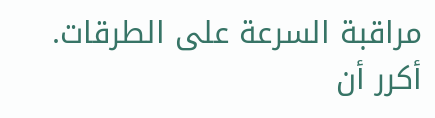مراقبة السرعة على الطرقات.
أكرر أن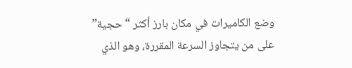وضع الكاميرات في مكان بارز أكثر “حجية” على من يتجاوز السرعة المقررة، وهو الذي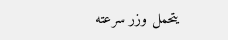يتحمل وزر سرعته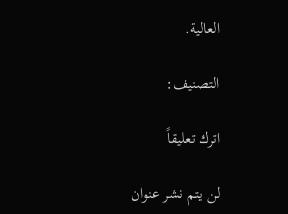العالية.

التصنيف:

اترك تعليقاً

لن يتم نشر عنوان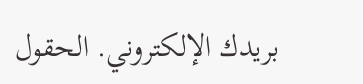بريدك الإلكتروني. الحقول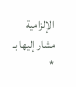الإلزامية مشار إليها بـ *